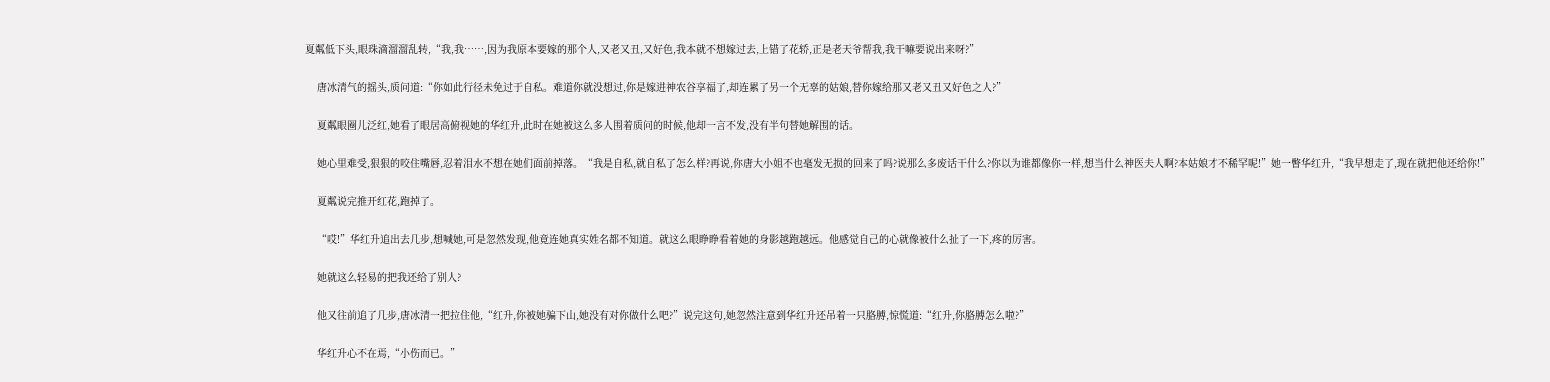夏粼低下头,眼珠滴溜溜乱转,“我,我……,因为我原本要嫁的那个人,又老又丑,又好色,我本就不想嫁过去,上错了花轿,正是老天爷帮我,我干嘛要说出来呀?”

    唐冰清气的摇头,质问道:“你如此行径未免过于自私。难道你就没想过,你是嫁进神农谷享福了,却连累了另一个无辜的姑娘,替你嫁给那又老又丑又好色之人?”

    夏粼眼圈儿泛红,她看了眼居高俯视她的华红升,此时在她被这么多人围着质问的时候,他却一言不发,没有半句替她解围的话。

    她心里难受,狠狠的咬住嘴唇,忍着泪水不想在她们面前掉落。“我是自私,就自私了怎么样?再说,你唐大小姐不也毫发无损的回来了吗?说那么多废话干什么?你以为谁都像你一样,想当什么神医夫人啊?本姑娘才不稀罕呢!”她一瞥华红升,“我早想走了,现在就把他还给你!”

    夏粼说完推开红花,跑掉了。

    “哎!”华红升追出去几步,想喊她,可是忽然发现,他竟连她真实姓名都不知道。就这么眼睁睁看着她的身影越跑越远。他感觉自己的心就像被什么扯了一下,疼的厉害。

    她就这么轻易的把我还给了别人?

    他又往前追了几步,唐冰清一把拉住他,“红升,你被她骗下山,她没有对你做什么吧?”说完这句,她忽然注意到华红升还吊着一只胳膊,惊慌道:“红升,你胳膊怎么啦?”

    华红升心不在焉,“小伤而已。”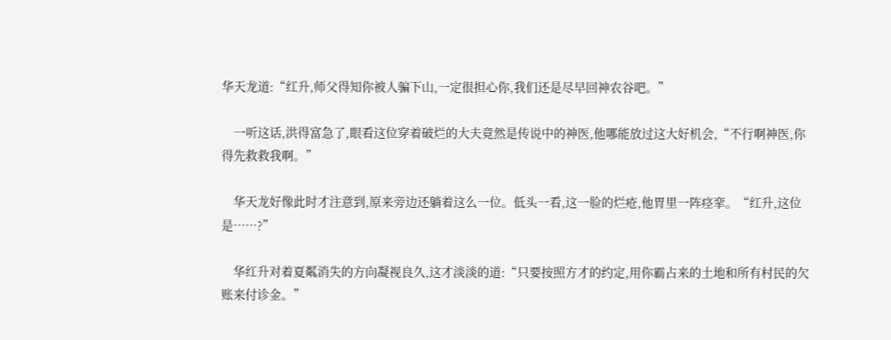华天龙道:“红升,师父得知你被人骗下山,一定很担心你,我们还是尽早回神农谷吧。”

    一听这话,洪得富急了,眼看这位穿着破烂的大夫竟然是传说中的神医,他哪能放过这大好机会,“不行啊神医,你得先救救我啊。”

    华天龙好像此时才注意到,原来旁边还躺着这么一位。低头一看,这一脸的烂疮,他胃里一阵痉挛。“红升,这位是……?”

    华红升对着夏粼消失的方向凝视良久,这才淡淡的道:“只要按照方才的约定,用你霸占来的土地和所有村民的欠账来付诊金。”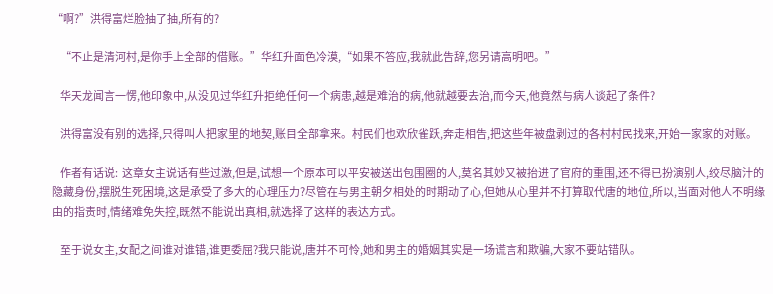“啊?”洪得富烂脸抽了抽,所有的?

    “不止是清河村,是你手上全部的借账。”华红升面色冷漠,“如果不答应,我就此告辞,您另请高明吧。”

    华天龙闻言一愣,他印象中,从没见过华红升拒绝任何一个病患,越是难治的病,他就越要去治,而今天,他竟然与病人谈起了条件?

    洪得富没有别的选择,只得叫人把家里的地契,账目全部拿来。村民们也欢欣雀跃,奔走相告,把这些年被盘剥过的各村村民找来,开始一家家的对账。

    作者有话说:  这章女主说话有些过激,但是,试想一个原本可以平安被送出包围圈的人,莫名其妙又被抬进了官府的重围,还不得已扮演别人,绞尽脑汁的隐藏身份,摆脱生死困境,这是承受了多大的心理压力?尽管在与男主朝夕相处的时期动了心,但她从心里并不打算取代唐的地位,所以,当面对他人不明缘由的指责时,情绪难免失控,既然不能说出真相,就选择了这样的表达方式。

    至于说女主,女配之间谁对谁错,谁更委屈?我只能说,唐并不可怜,她和男主的婚姻其实是一场谎言和欺骗,大家不要站错队。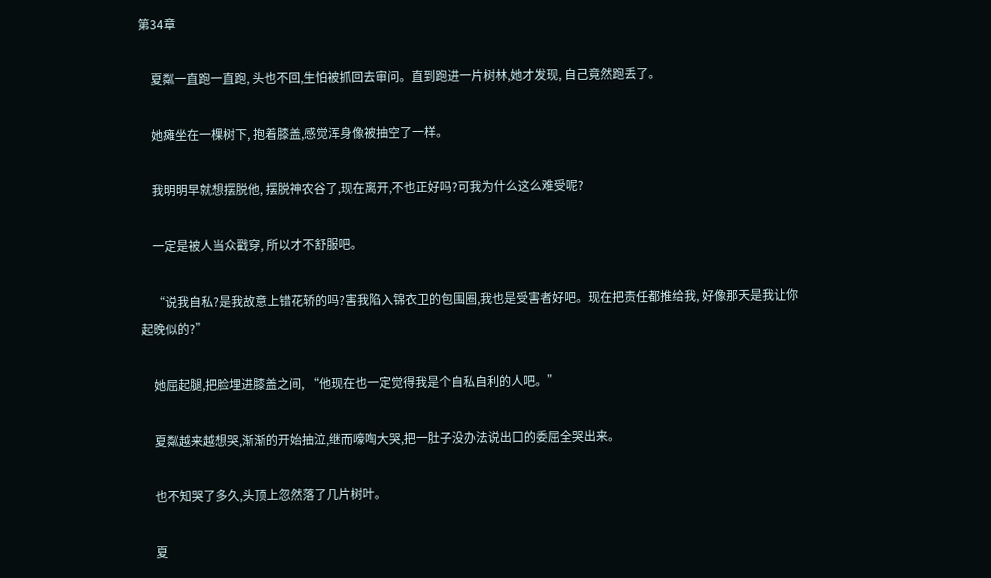第34章

    夏粼一直跑一直跑, 头也不回,生怕被抓回去审问。直到跑进一片树林,她才发现, 自己竟然跑丢了。

    她瘫坐在一棵树下, 抱着膝盖,感觉浑身像被抽空了一样。

    我明明早就想摆脱他, 摆脱神农谷了,现在离开,不也正好吗?可我为什么这么难受呢?

    一定是被人当众戳穿, 所以才不舒服吧。

    “说我自私?是我故意上错花轿的吗?害我陷入锦衣卫的包围圈,我也是受害者好吧。现在把责任都推给我, 好像那天是我让你起晚似的?”

    她屈起腿,把脸埋进膝盖之间, “他现在也一定觉得我是个自私自利的人吧。”

    夏粼越来越想哭,渐渐的开始抽泣,继而嚎啕大哭,把一肚子没办法说出口的委屈全哭出来。

    也不知哭了多久,头顶上忽然落了几片树叶。

    夏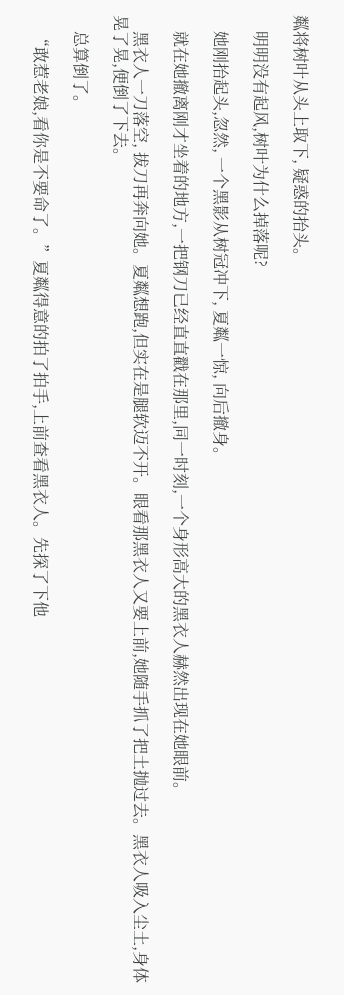粼将树叶从头上取下, 疑惑的抬头。

    明明没有起风,树叶为什么掉落呢?

    她刚抬起头,忽然, 一个黑影从树冠冲下, 夏粼一惊, 向后撤身。

    就在她撤离刚才坐着的地方,一把钢刀已经直直戳在那里,同一时刻,一个身形高大的黑衣人赫然出现在她眼前。

    黑衣人一刀落空, 拔刀再奔向她。夏粼想跑,但实在是腿软迈不开。眼看那黑衣人又要上前,她随手抓了把土抛过去。黑衣人吸入尘土,身体晃了晃,便倒了下去。

    总算倒了。

    “敢惹老娘,看你是不要命了。”夏粼得意的拍了拍手,上前查看黑衣人。先探了下他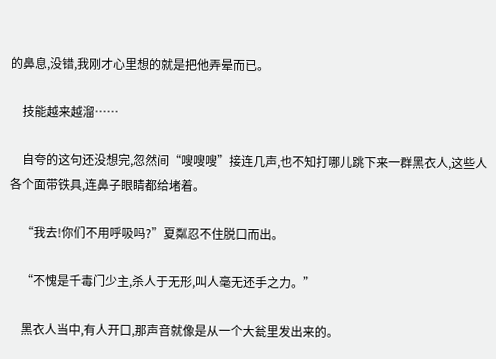的鼻息,没错,我刚才心里想的就是把他弄晕而已。

    技能越来越溜……

    自夸的这句还没想完,忽然间“嗖嗖嗖”接连几声,也不知打哪儿跳下来一群黑衣人,这些人各个面带铁具,连鼻子眼睛都给堵着。

    “我去!你们不用呼吸吗?”夏粼忍不住脱口而出。

    “不愧是千毒门少主,杀人于无形,叫人毫无还手之力。”

    黑衣人当中,有人开口,那声音就像是从一个大瓮里发出来的。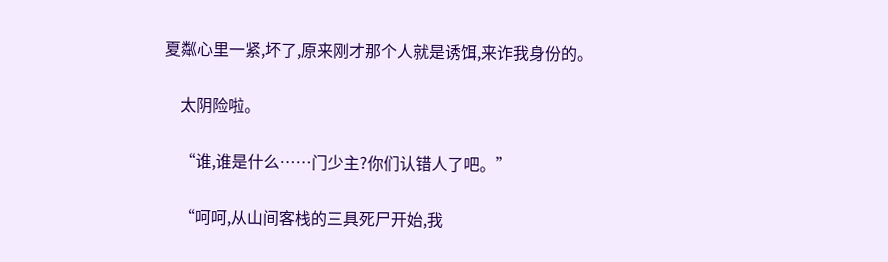夏粼心里一紧,坏了,原来刚才那个人就是诱饵,来诈我身份的。

    太阴险啦。

    “谁,谁是什么……门少主?你们认错人了吧。”

    “呵呵,从山间客栈的三具死尸开始,我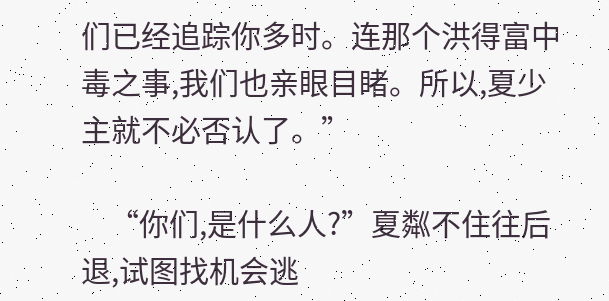们已经追踪你多时。连那个洪得富中毒之事,我们也亲眼目睹。所以,夏少主就不必否认了。”

    “你们,是什么人?”夏粼不住往后退,试图找机会逃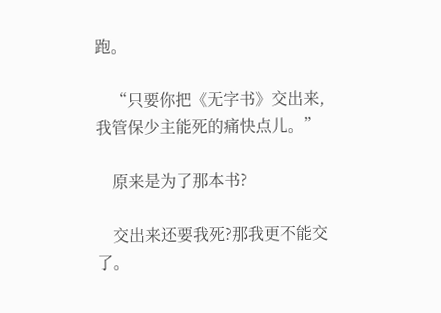跑。

    “只要你把《无字书》交出来,我管保少主能死的痛快点儿。”

    原来是为了那本书?

    交出来还要我死?那我更不能交了。